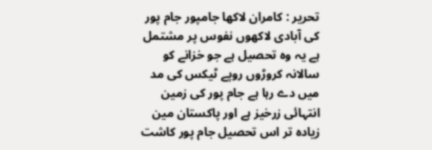تحریر : کامران لاکھا جامپور جام پور کی آبادی لاکھوں نفوس پر مشتمل ہے یہ وہ تحصیل ہے جو خزانے کو سالانہ کروڑوں روپے ٹیکس کی مد میں دے رہا ہے جام پور کی زمین انتہائی زرخیز ہے اور پاکستان مین زیادہ تر اس تحصیل جام پور کاشت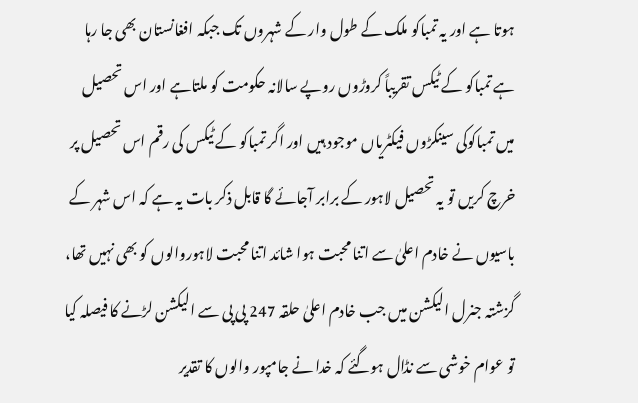ہوتا ہے اور یہ تمباکو ملک کے طول وار کے شہروں تک جبکہ افغانستان بھی جا رہا ہے تمباکو کے ٹیکس تقریباً کروڑوں روپے سالانہ حکومت کو ملتاہے اور اس تحصیل میں تمباکوکی سینکڑوں فیکٹریاں موجود ہیں اور اگر تمباکو کے ٹیکس کی رقم اس تحصیل پر خرچ کریں تو یہ تحصیل لاہور کے برابر آجائے گا قابل ذکر بات یہ ہے کہ اس شہر کے باسیوں نے خادم اعلیٰ سے اتنا محبت ہوا شائد اتنا محبت لاہوروالوں کو بھی نہیں تھا، گزشتہ جنرل الیکشن میں جب خادم اعلیٰ حلقہ 247 پی پی سے الیکشن لڑنے کا فیصلہ کیا تو عوام خوشی سے نڈال ہوگئے کہ خدا نے جامپور والوں کا تقدیر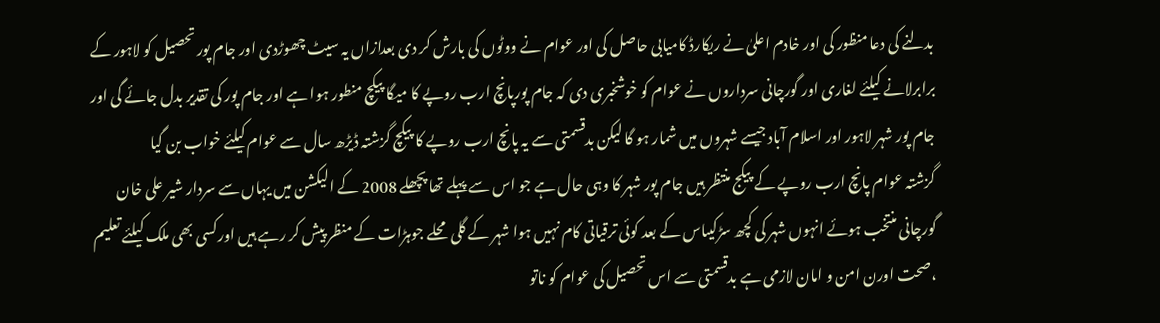بدلنے کی دعا منظور کی اور خادم اعلیٰ نے ریکارڈ کامیابی حاصل کی اور عوام نے ووٹوں کی بارش کر دی بعدازاں یہ سیٹ چھوڑدی اور جام پور تحصیل کو لاہور کے برابرلانے کیلئے لغاری اور گورچانی سرداروں نے عوام کو خوشخبری دی کہ جام پورپانچ ارب روپے کا میگا پیکچ منطور ہوا ہے اور جام پور کی تقدیر بدل جائے گی اور جام پور شہر لاہور اور اسلام آباد جیسے شہروں میں شمار ہو گا لیکن بدقسمتی سے یہ پانچ ارب روپے کا پیکچ گزشتہ ڈیڑھ سال سے عوام کیلئے خواب بن گیا
گزشتہ عوام پانچ ارب روپے کے پیکج منتظر ہیں جام پور شہر کا وہی حال ہے جو اس سے پہلے تھا پچھلے 2008 کے الیکشن میں یہاں سے سردار شیر علی خان گورچانی منتخب ہوئے انہوں شہر کی کچھ سڑکیںاس کے بعد کوئی ترقیاتی کام نہیں ہوا شہر کے گلی محلے جوہڑات کے منظر پیش کر رہے ہیں اورکسی بھی ملک کیلئے تعلیم ،صحت اورن امن و امان لازمی ہے بدقسمتی سے اس تحصیل کی عوام کو ناتو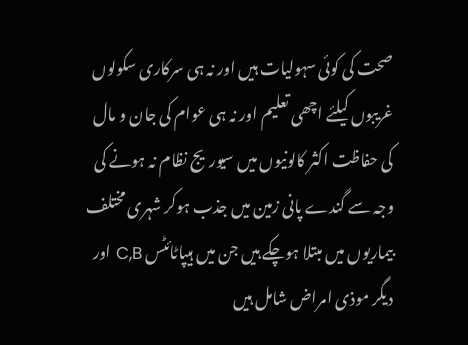صحت کی کوئی سہولیات ہیں اور نہ ہی سرکاری سکولوں غریبوں کیلئے اچھی تعلیم اور نہ ہی عوام کی جان و مال کی حفاظت اکثر کالونیوں میں سیوریج نظام نہ ہونے کی وجہ سے گندے پانی زمین میں جذب ہوکر شہری مختلف بیماریوں میں مبتلا ہوچکے ہیں جن میں ہیپاٹائٹس C,B اور دیگر موذی امراض شامل ہیں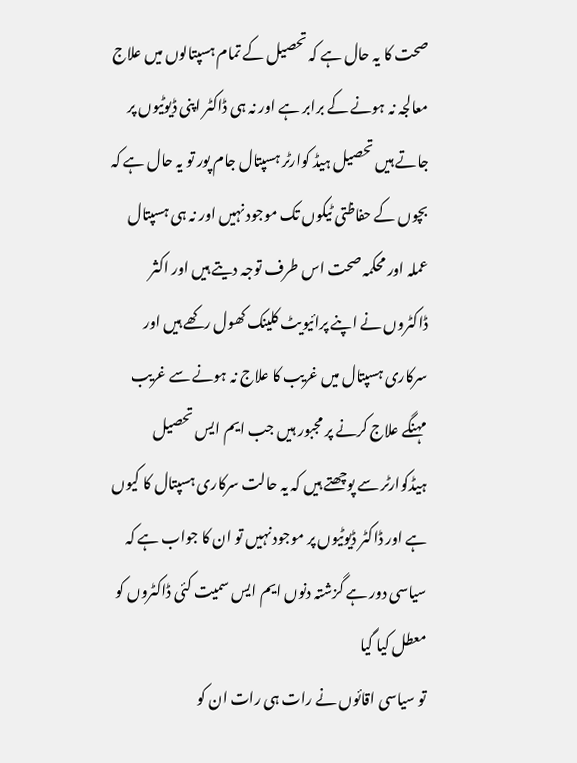صحت کا یہ حال ہے کہ تحصیل کے تمام ہسپتالوں میں علاج معالجہ نہ ہونے کے برابر ہے اور نہ ہی ڈاکٹر اپنی ڈیوٹیوں پر جاتے ہیں تحصیل ہیڈ کوارٹر ہسپتال جام پور تو یہ حال ہے کہ بچوں کے حفاظتی ٹیکوں تک موجود نہیں اور نہ ہی ہسپتال عملہ اور محکمہ صحت اس طرف توجہ دیتے ہیں اور اکثر ڈاکٹروں نے اپنے پرائیویٹ کلینک کھول رکھے ہیں اور سرکاری ہسپتال میں غریب کا علاج نہ ہونے سے غریب مہنگے علاج کرنے پر مجبور ہیں جب ایم ایس تحصیل ہیڈکوارٹر سے پوچھتے ہیں کہ یہ حالت سرکاری ہسپتال کا کیوں ہے اور ڈاکٹر ڈیوٹیوں پر موجود نہیں تو ان کا جواب ہے کہ سیاسی دور ہے گزشتہ دنوں ایم ایس سمیت کئی ڈاکٹروں کو معطل کیا گیا
تو سیاسی اقائوں نے رات ہی رات ان کو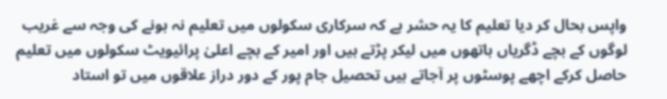واپس بحال کر دیا تعلیم کا یہ حشر ہے کہ سرکاری سکولوں میں تعلیم نہ ہونے کی وجہ سے غریب لوگوں کے بچے ڈگریاں ہاتھوں میں لیکر پڑتے ہیں اور امیر کے بچے اعلیٰ پرائیویٹ سکولوں میں تعلیم حاصل کرکے اچھے پوسٹوں پر آجاتے ہیں تحصیل جام پور کے دور دراز علاقوں میں تو استاد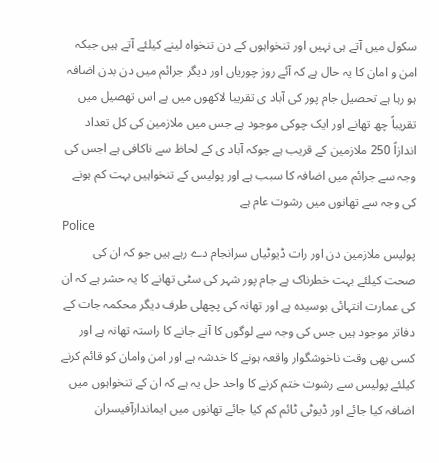سکول میں آتے ہی نہیں اور تنخواہوں کے دن تنخواہ لینے کیلئے آتے ہیں جبکہ امن و امان کا یہ حال ہے کہ آئے روز چوریاں اور دیگر جرائم میں دن بدن اضافہ ہو رہا ہے تحصیل جام پور کی آباد ی تقریبا لاکھوں میں ہے اس تھصیل میں تقریباً چھ تھانے اور ایک چوکی موجود ہے جس میں ملازمین کی کل تعداد اندازاً 250 ملازمین کے قریب ہے جوکہ آباد ی کے لحاظ سے ناکافی ہے اجس کی وجہ سے جرائم میں اضافہ کا سبب ہے اور پولیس کے تنخواہیں بہت کم ہونے کی وجہ سے تھانوں میں رشوت عام ہے
Police
پولیس ملازمین دن اور رات ڈیوٹیاں سرانجام دے رہے ہیں جو کہ ان کی صحت کیلئے بہت خطرناک ہے جام پور شہر کی سٹی تھانے کا یہ حشر ہے کہ ان کی عمارت انتہائی بوسیدہ ہے اور تھانہ کی پچھلی طرف دیگر محکمہ جات کے دفاتر موجود ہیں جس کی وجہ سے لوگوں کا آنے جانے کا راستہ تھانہ ہے اور کسی بھی وقت ناخوشگوار واقعہ ہونے کا خدشہ ہے اور امن وامان کو قائم کرنے کیلئے پولیس سے رشوت ختم کرنے کا واحد حل یہ ہے کہ ان کے تنخواہوں میں اضافہ کیا جائے اور ڈیوٹی ٹائم کم کیا جائے تھانوں میں ایماندارآفیسران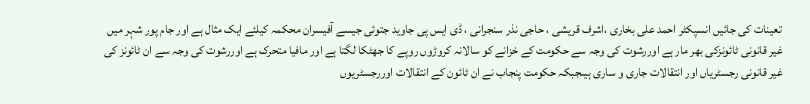تعینات کی جائیں انسپکٹر احمد علی بخاری ،اشرف قریشی ، حاجی نذر سنجرانی ، ڈی ایس پی جاوید جتوئی جیسے آفیسران محکمہ کیلئے ایک مثال ہے اور جام پور شہر میں غیر قانونی ٹائونزکی بھر مار ہے اوررشوت کی وجہ سے حکومت کے خزانے کو سالانہ کروڑوں روپے کا جھٹکا لگتا ہے اور مافیا متحرک ہے اوررشوت کی وجہ سے ان ٹائونز کی غیر قانونی رجسٹریاں اور انتقالات جاری و ساری ہیںجبکہ حکومت پنجاب نے ان ٹائون کے انتقالات اوررجسٹریوں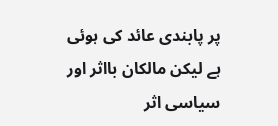پر پابندی عائد کی ہوئی ہے لیکن مالکان بااثر اور سیاسی اثر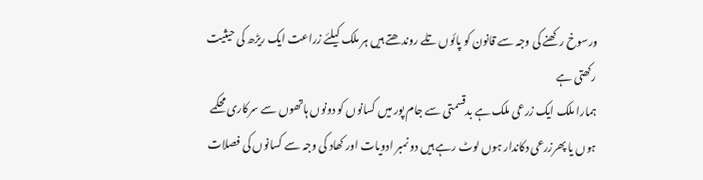ورسوخ رکھنے کی وجہ سے قانون کو پائوں تلے روندھتے ہیں ہر ملک کیلئے زراعت ایک ریڑھ کی حیثیت رکھتی ہے
ہمارا ملک ایک زرعی ملک ہے بدقسمتی سے جام پور میں کسانوں کو دونوں ہاتھوں سے سرکاری محکمے ہوں یا پھرزرعی دکاندار ہوں لوٹ رہے ہیں دو نمبر ادویات اور کھاد کی وجہ سے کسانوں کی فصلات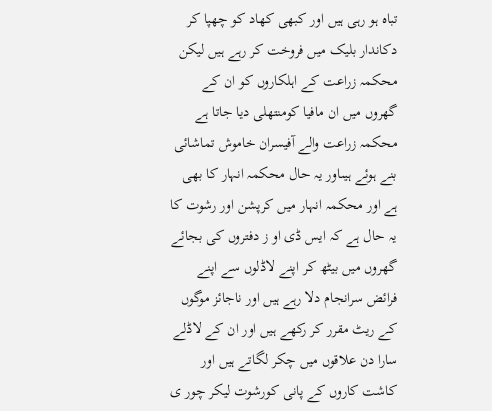تباہ ہو رہی ہیں اور کبھی کھاد کو چھپا کر دکاندار بلیک میں فروخت کر رہے ہیں لیکن محکمہ زراعت کے اہلکاروں کو ان کے گھروں میں ان مافیا کومنتھلی دیا جاتا ہے محکمہ زراعت والے آفیسران خاموش تماشائی بنے ہوئے ہیںاور یہ حال محکمہ انہار کا بھی ہے اور محکمہ انہار میں کرپشن اور رشوت کا یہ حال ہے کہ ایس ڈی او ز دفتروں کی بجائے گھروں میں بیٹھ کر اپنے لاڈلوں سے اپنے فرائض سرانجام دلا رہے ہیں اور ناجائز موگوں کے ریٹ مقرر کر رکھے ہیں اور ان کے لاڈلے سارا دن علاقوں میں چکر لگاتے ہیں اور کاشت کاروں کے پانی کورشوت لیکر چور ی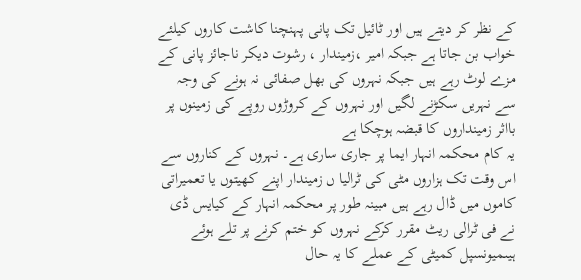کے نظر کر دیتے ہیں اور ٹائیل تک پانی پہنچنا کاشت کاروں کیلئے خواب بن جاتا ہے جبکہ امیر ،زمیندار ، رشوت دیکر ناجائز پانی کے مزے لوٹ رہے ہیں جبکہ نہروں کی بھل صفائی نہ ہونے کی وجہ سے نہریں سکڑنے لگیں اور نہروں کے کروڑوں روپے کی زمینوں پر بااثر زمینداروں کا قبضہ ہوچکا ہے
یہ کام محکمہ انہار ایما پر جاری ساری ہے۔ نہروں کے کناروں سے اس وقت تک ہزاروں مٹی کی ٹرالیا ں زمیندار اپنے کھیتوں یا تعمیراتی کاموں میں ڈال رہے ہیں مبینہ طور پر محکمہ انہار کے کیایس ڈی نے فی ٹرالی ریٹ مقرر کرکے نہروں کو ختم کرنے پر تلے ہوئے ہیںمیونسپل کمیٹی کے عملے کا یہ حال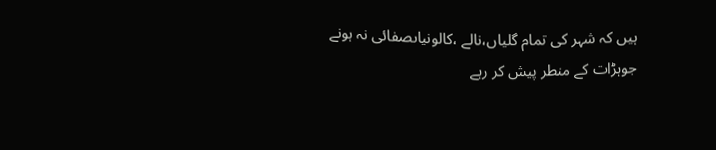ہیں کہ شہر کی تمام گلیاں،نالے ،کالونیاںصفائی نہ ہونے جوہڑات کے منطر پیش کر رہے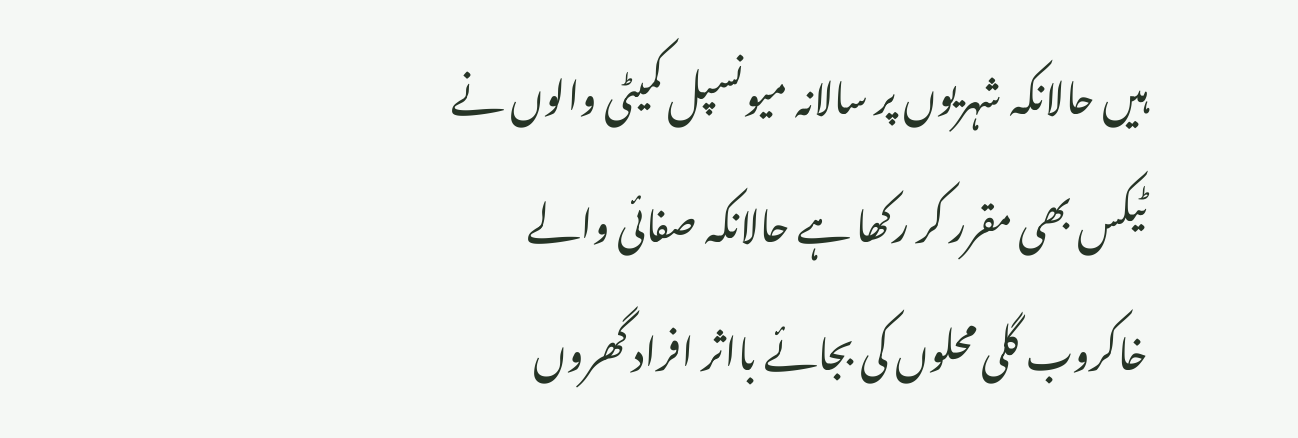ہیں حالانکہ شہریوں پر سالانہ میونسپل کمیٹی والوں نے ٹیکس بھی مقرر کر رکھا ہے حالانکہ صفائی والے خاکروب گلی محلوں کی بجائے بااثر افراد گھروں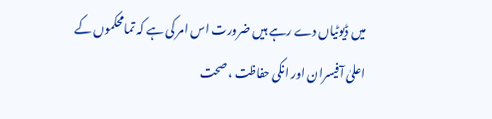میں ڈیوٹیاں دے رہے ہیں ضرورت اس امر کی ہے کہ تمامحکموں کے اعلیٰ آفیسران اور انکی حفاظت ،صحت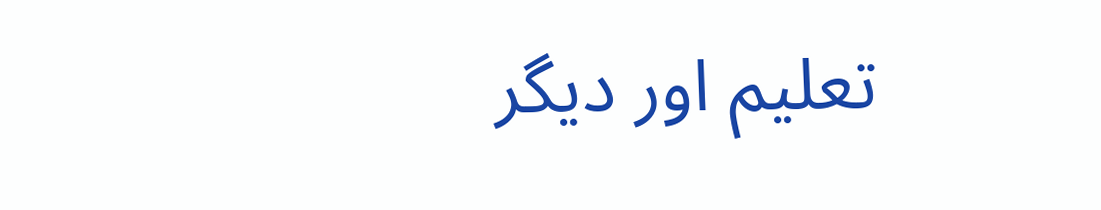تعلیم اور دیگر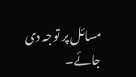مسائل پر توجہ دی جائے۔